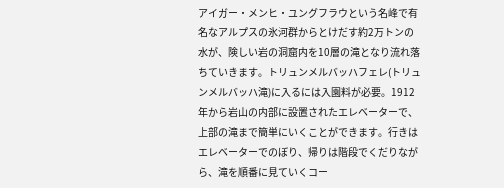アイガー・メンヒ・ユングフラウという名峰で有名なアルプスの氷河群からとけだす約2万トンの水が、険しい岩の洞窟内を10層の滝となり流れ落ちていきます。トリュンメルバッハフェレ(トリュンメルバッハ滝)に入るには入園料が必要。1912年から岩山の内部に設置されたエレベーターで、上部の滝まで簡単にいくことができます。行きはエレベーターでのぼり、帰りは階段でくだりながら、滝を順番に見ていくコー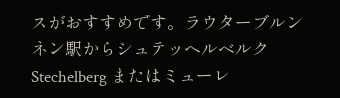スがおすすめです。ラウターブルンネン駅からシュテッヘルベルクStechelberg またはミューレ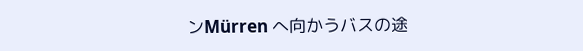ンMürren へ向かうバスの途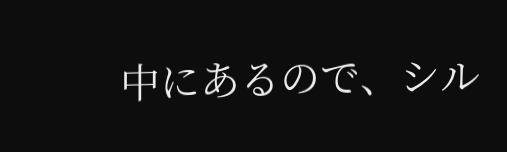中にあるので、シル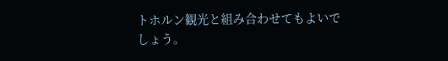トホルン観光と組み合わせてもよいでしょう。